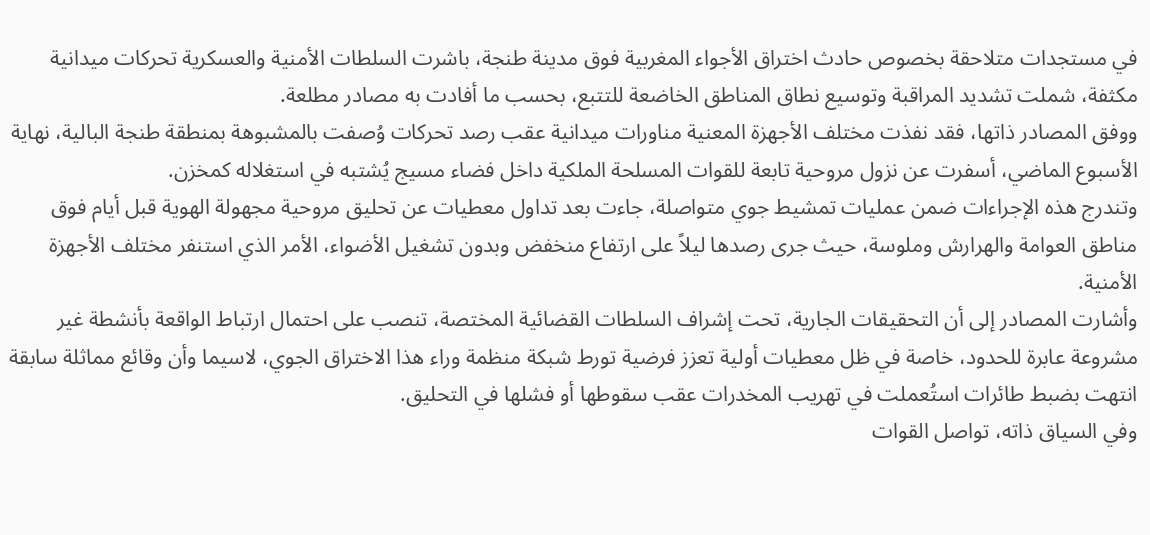في مستجدات متلاحقة بخصوص حادث اختراق الأجواء المغربية فوق مدينة طنجة، باشرت السلطات الأمنية والعسكرية تحركات ميدانية مكثفة، شملت تشديد المراقبة وتوسيع نطاق المناطق الخاضعة للتتبع، بحسب ما أفادت به مصادر مطلعة.
ووفق المصادر ذاتها، فقد نفذت مختلف الأجهزة المعنية مناورات ميدانية عقب رصد تحركات وُصفت بالمشبوهة بمنطقة طنجة البالية، نهاية الأسبوع الماضي، أسفرت عن نزول مروحية تابعة للقوات المسلحة الملكية داخل فضاء مسيج يُشتبه في استغلاله كمخزن.
وتندرج هذه الإجراءات ضمن عمليات تمشيط جوي متواصلة، جاءت بعد تداول معطيات عن تحليق مروحية مجهولة الهوية قبل أيام فوق مناطق العوامة والهرارش وملوسة، حيث جرى رصدها ليلاً على ارتفاع منخفض وبدون تشغيل الأضواء، الأمر الذي استنفر مختلف الأجهزة الأمنية.
وأشارت المصادر إلى أن التحقيقات الجارية، تحت إشراف السلطات القضائية المختصة، تنصب على احتمال ارتباط الواقعة بأنشطة غير مشروعة عابرة للحدود، خاصة في ظل معطيات أولية تعزز فرضية تورط شبكة منظمة وراء هذا الاختراق الجوي، لاسيما وأن وقائع مماثلة سابقة انتهت بضبط طائرات استُعملت في تهريب المخدرات عقب سقوطها أو فشلها في التحليق.
وفي السياق ذاته، تواصل القوات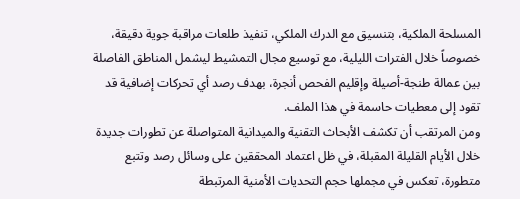المسلحة الملكية، بتنسيق مع الدرك الملكي، تنفيذ طلعات مراقبة جوية دقيقة، خصوصاً خلال الفترات الليلية، مع توسيع مجال التمشيط ليشمل المناطق الفاصلة بين عمالة طنجة-أصيلة وإقليم الفحص أنجرة، بهدف رصد أي تحركات إضافية قد تقود إلى معطيات حاسمة في هذا الملف.
ومن المرتقب أن تكشف الأبحاث التقنية والميدانية المتواصلة عن تطورات جديدة خلال الأيام القليلة المقبلة، في ظل اعتماد المحققين على وسائل رصد وتتبع متطورة، تعكس في مجملها حجم التحديات الأمنية المرتبطة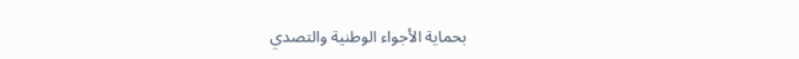بحماية الأجواء الوطنية والتصدي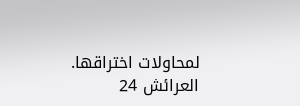لمحاولات اختراقها.
العرائش 24